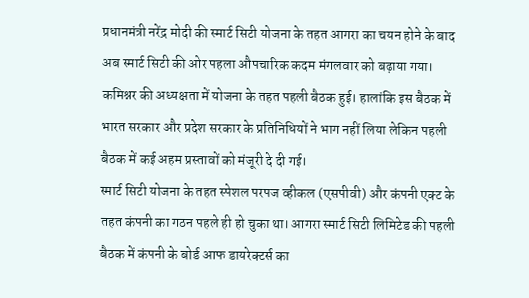प्रधानमंत्री नरेंद्र मोदी की स्मार्ट सिटी योजना के तहत आगरा का चयन होने के बाद अब स्मार्ट सिटी की ओर पहला औपचारिक कदम मंगलवार को बढ़ाया गया। कमिश्नर की अध्यक्षता में योजना के तहत पहली बैठक हुई। हालांकि इस बैठक में भारत सरकार और प्रदेश सरकार के प्रतिनिधियों ने भाग नहीं लिया लेकिन पहली बैठक में कई अहम प्रस्तावों को मंजूरी दे दी गई।
स्मार्ट सिटी योजना के तहत स्पेशल परपज व्हीकल (एसपीवी) और कंपनी एक्ट के तहत कंपनी का गठन पहले ही हो चुका था। आगरा स्मार्ट सिटी लिमिटेड की पहली बैठक में कंपनी के बोर्ड आफ डायरेक्टर्स का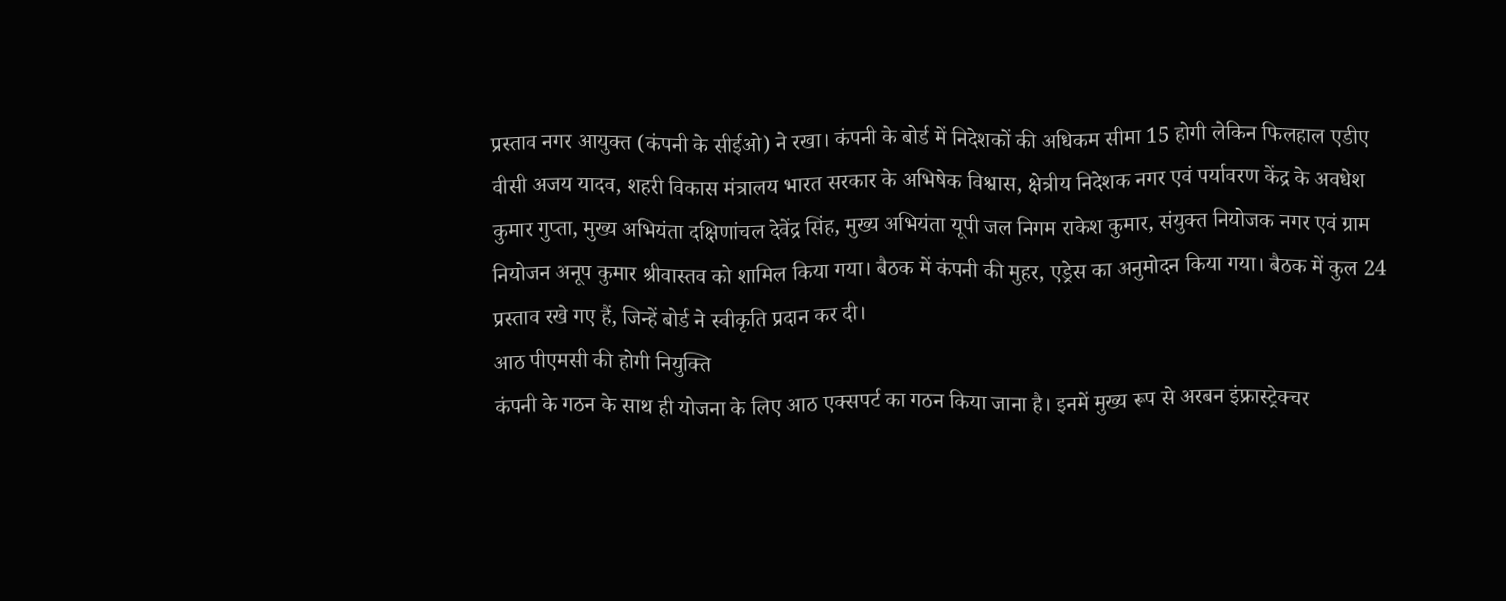प्रस्ताव नगर आयुक्त (कंपनी के सीईओ) ने रखा। कंपनी के बोर्ड में निदेशकों की अधिकम सीमा 15 होगी लेकिन फिलहाल एडीए वीसी अजय यादव, शहरी विकास मंत्रालय भारत सरकार के अभिषेक विश्वास, क्षेत्रीय निदेशक नगर एवं पर्यावरण केंद्र के अवधेश कुमार गुप्ता, मुख्य अभियंता दक्षिणांचल देवेंद्र सिंह, मुख्य अभियंता यूपी जल निगम राकेश कुमार, संयुक्त नियोजक नगर एवं ग्राम नियोजन अनूप कुमार श्रीवास्तव को शामिल किया गया। बैठक में कंपनी की मुहर, एड्रेस का अनुमोदन किया गया। बैठक में कुल 24 प्रस्ताव रखे गए हैं, जिन्हें बोर्ड ने स्वीकृति प्रदान कर दी।
आठ पीएमसी की होगी नियुक्ति
कंपनी के गठन के साथ ही योजना के लिए आठ एक्सपर्ट का गठन किया जाना है। इनमें मुख्य रूप से अरबन इंफ्रास्ट्रेक्चर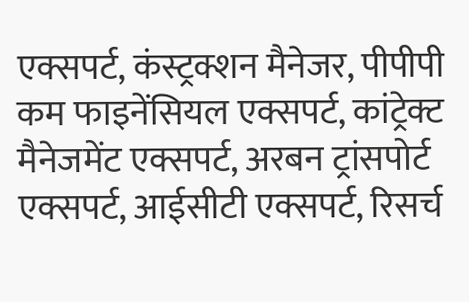एक्सपर्ट, कंस्ट्रक्शन मैनेजर, पीपीपी कम फाइनेंसियल एक्सपर्ट, कांट्रेक्ट मैनेजमेंट एक्सपर्ट, अरबन ट्रांसपोर्ट एक्सपर्ट, आईसीटी एक्सपर्ट, रिसर्च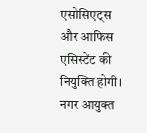एसोसिएट्स और आफिस एसिस्टेंट की नियुक्ति होगी।
नगर आयुक्त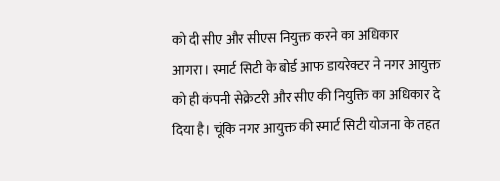को दी सीए और सीएस नियुक्त करने का अधिकार
आगरा। स्मार्ट सिटी के बोर्ड आफ डायरेक्टर ने नगर आयुक्त को ही कंपनी सेक्रेटरी और सीए की नियुक्ति का अधिकार दे दिया है। चूंकि नगर आयुक्त की स्मार्ट सिटी योजना के तहत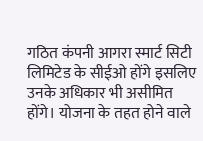गठित कंपनी आगरा स्मार्ट सिटी लिमिटेड के सीईओ होंगे इसलिए उनके अधिकार भी असीमित होंगे। योजना के तहत होने वाले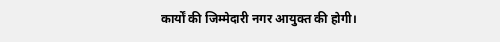कार्यों की जिम्मेदारी नगर आयुक्त की होगी।